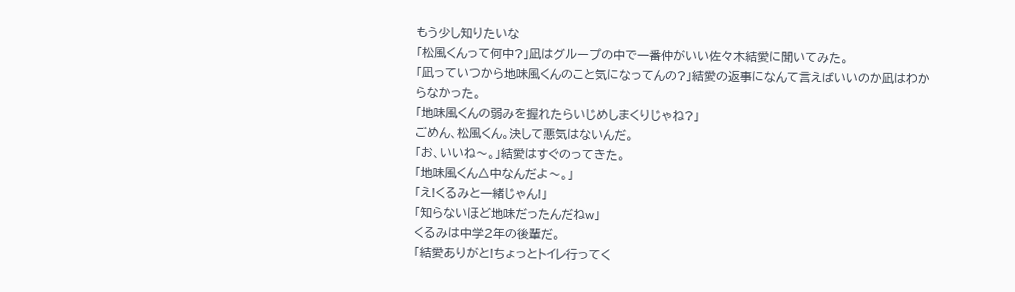もう少し知りたいな
「松風くんって何中?」凪はグループの中で一番仲がいい佐々木結愛に聞いてみた。
「凪っていつから地味風くんのこと気になってんの?」結愛の返事になんて言えばいいのか凪はわからなかった。
「地味風くんの弱みを握れたらいじめしまくりじゃね?」
ごめん、松風くん。決して悪気はないんだ。
「お、いいね〜。」結愛はすぐのってきた。
「地味風くん△中なんだよ〜。」
「え!くるみと一緒じゃん!」
「知らないほど地味だったんだねw」
くるみは中学2年の後輩だ。
「結愛ありがと!ちょっとトイレ行ってく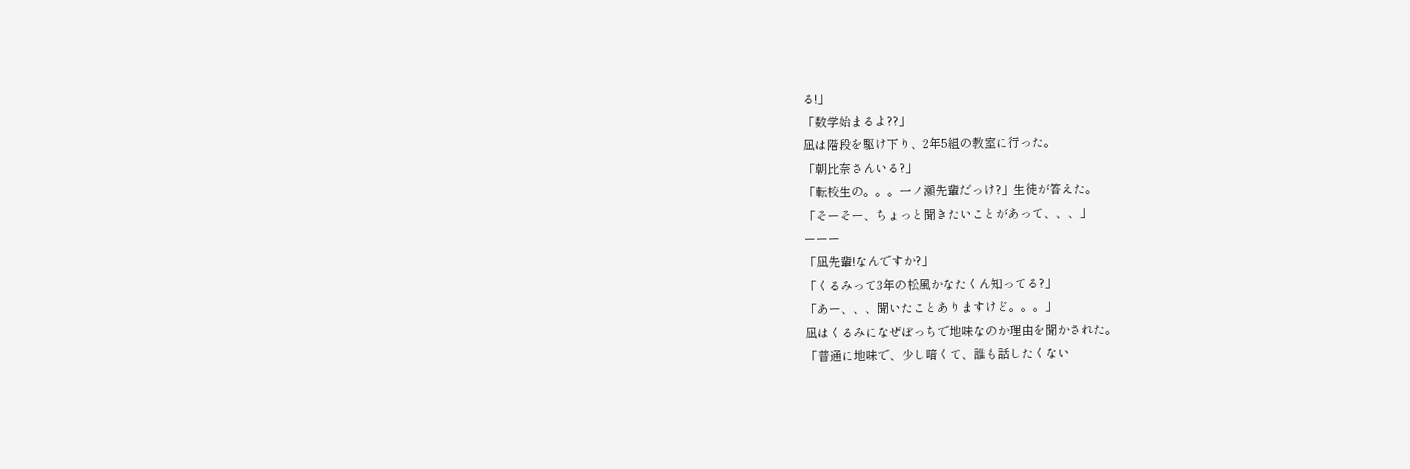る!」
「数学始まるよ??」
凪は階段を駆け下り、2年5組の教室に行った。
「朝比奈さんいる?」
「転校生の。。。一ノ瀬先輩だっけ?」生徒が答えた。
「そーそー、ちょっと聞きたいことがあって、、、」
ーーー
「凪先輩!なんですか?」
「くるみって3年の松風かなたくん知ってる?」
「あー、、、聞いたことありますけど。。。」
凪はくるみになぜぼっちで地味なのか理由を聞かされた。
「普通に地味で、少し暗くて、誰も話したくない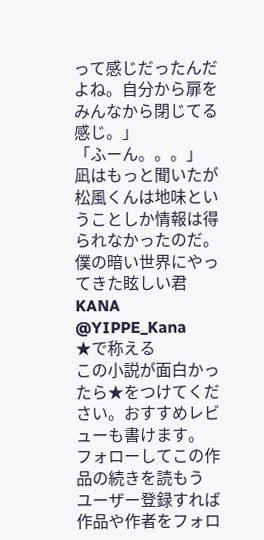って感じだったんだよね。自分から扉をみんなから閉じてる感じ。」
「ふーん。。。」
凪はもっと聞いたが松風くんは地味ということしか情報は得られなかったのだ。
僕の暗い世界にやってきた眩しい君 KANA @YIPPE_Kana
★で称える
この小説が面白かったら★をつけてください。おすすめレビューも書けます。
フォローしてこの作品の続きを読もう
ユーザー登録すれば作品や作者をフォロ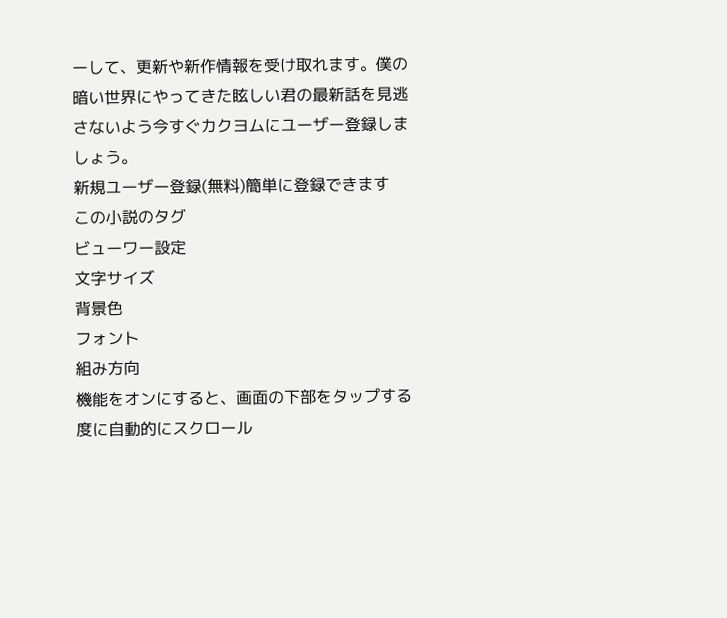ーして、更新や新作情報を受け取れます。僕の暗い世界にやってきた眩しい君の最新話を見逃さないよう今すぐカクヨムにユーザー登録しましょう。
新規ユーザー登録(無料)簡単に登録できます
この小説のタグ
ビューワー設定
文字サイズ
背景色
フォント
組み方向
機能をオンにすると、画面の下部をタップする度に自動的にスクロール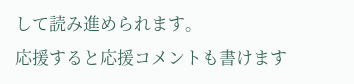して読み進められます。
応援すると応援コメントも書けます